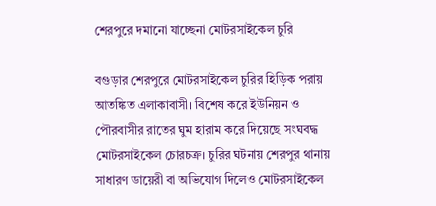শেরপুরে দমানো যাচ্ছেনা মোটরসাইকেল চুরি

বগুড়ার শেরপুরে মোটরসাইকেল চুরির হিড়িক পরায় আতঙ্কিত এলাকাবাসী। বিশেষ করে ইউনিয়ন ও পৌরবাসীর রাতের ঘুম হারাম করে দিয়েছে সংঘবদ্ধ মোটরসাইকেল চোরচক্র। চুরির ঘটনায় শেরপুর থানায় সাধারণ ডায়েরী বা অভিযোগ দিলেও মোটরসাইকেল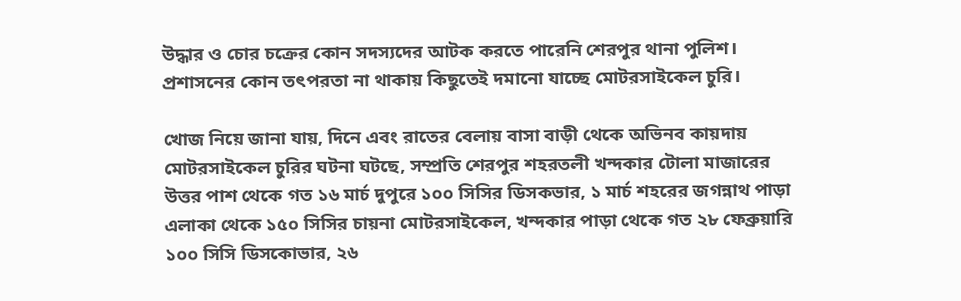উদ্ধার ও চোর চক্রের কোন সদস্যদের আটক করতে পারেনি শেরপুর থানা পুলিশ। প্রশাসনের কোন তৎপরতা না থাকায় কিছুতেই দমানো যাচ্ছে মোটরসাইকেল চুরি।

খোজ নিয়ে জানা যায়, দিনে এবং রাতের বেলায় বাসা বাড়ী থেকে অভিনব কায়দায় মোটরসাইকেল চুরির ঘটনা ঘটছে, সম্প্রতি শেরপুর শহরতলী খন্দকার টোলা মাজারের উত্তর পাশ থেকে গত ১৬ মার্চ দুপুরে ১০০ সিসির ডিসকভার, ১ মার্চ শহরের জগন্নাথ পাড়া এলাকা থেকে ১৫০ সিসির চায়না মোটরসাইকেল, খন্দকার পাড়া থেকে গত ২৮ ফেব্রুয়ারি ১০০ সিসি ডিসকোভার, ২৬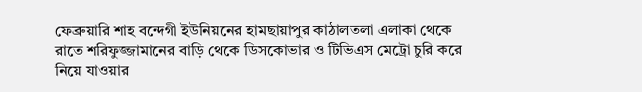ফেব্রুয়ারি শাহ বন্দেগী ইউনিয়নের হামছায়াপুর কাঠালতলা এলাকা থেকে রাতে শরিফুজ্জামানের বাড়ি থেকে ডিসকোভার ও টিভিএস মেট্রো চুরি করে নিয়ে যাওয়ার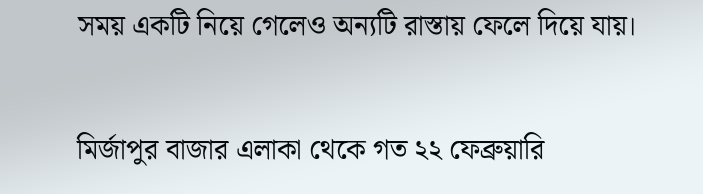সময় একটি নিয়ে গেলেও অন্যটি রাস্তায় ফেলে দিয়ে যায়।

মির্জাপুর বাজার এলাকা থেকে গত ২২ ফেব্রুয়ারি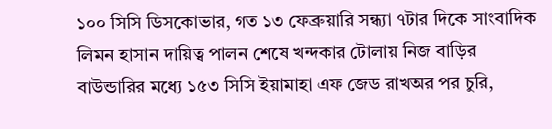১০০ সিসি ডিসকোভার, গত ১৩ ফেব্রুয়ারি সন্ধ্যা ৭টার দিকে সাংবাদিক লিমন হাসান দায়িত্ব পালন শেষে খন্দকার টোলায় নিজ বাড়ির বাউন্ডারির মধ্যে ১৫৩ সিসি ইয়ামাহা এফ জেড রাখঅর পর চুরি,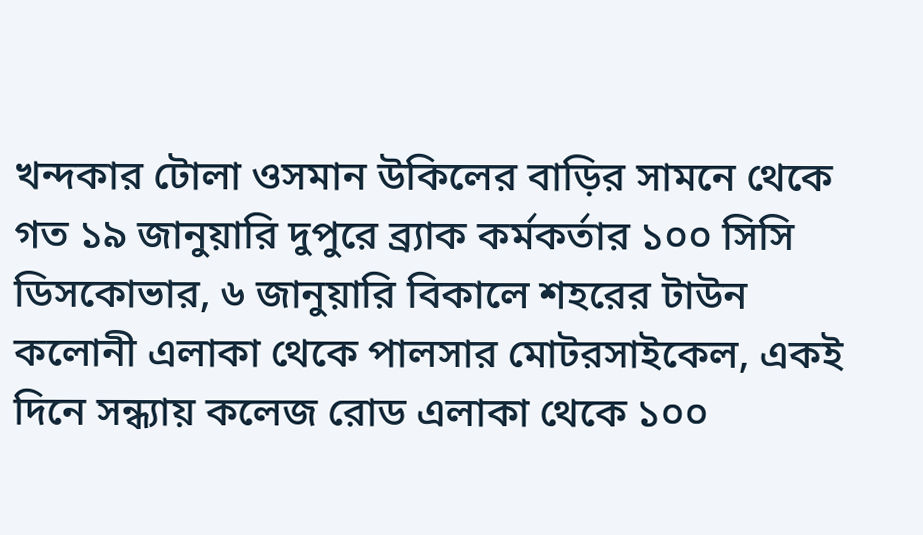খন্দকার টোলা ওসমান উকিলের বাড়ির সামনে থেকে গত ১৯ জানুয়ারি দুপুরে ব্র্যাক কর্মকর্তার ১০০ সিসি ডিসকোভার, ৬ জানুয়ারি বিকালে শহরের টাউন কলোনী এলাকা থেকে পালসার মোটরসাইকেল, একই দিনে সন্ধ্যায় কলেজ রোড এলাকা থেকে ১০০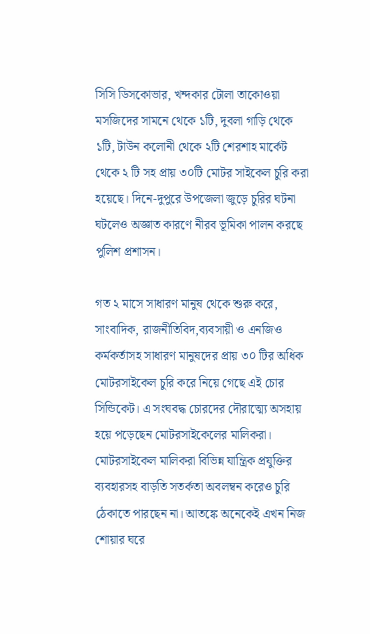সিসি ডিসকোভার, খন্দকার টোলা তাকোওয়া মসজিদের সামনে থেকে ১টি, দুবলা গাড়ি থেকে ১টি, টাউন কলোনী থেকে ২টি শেরশাহ মার্কেট থেকে ২ টি সহ প্রায় ৩০টি মোটর সাইকেল চুরি করা হয়েছে। দিনে-দুপুরে উপজেলা জুড়ে চুরির ঘটনা ঘটলেও অজ্ঞাত কারণে নীরব ভূমিকা পালন করছে পুলিশ প্রশাসন।

গত ২ মাসে সাধারণ মানুষ থেকে শুরু করে, সাংবাদিক, রাজনীতিবিদ,ব্যবসায়ী ও এনজিও কর্মকর্তাসহ সাধারণ মানুষদের প্রায় ৩০ টির অধিক মোটরসাইকেল চুরি করে নিয়ে গেছে এই চোর সিন্ডিকেট। এ সংঘবদ্ধ চোরদের দৌরাত্ম্যে অসহায় হয়ে পড়েছেন মোটরসাইকেলের মালিকরা। মোটরসাইকেল মালিকরা বিভিন্ন যান্ত্রিক প্রযুক্তির ব্যবহারসহ বাড়তি সতর্কতা অবলম্বন করেও চুরি ঠেকাতে পারছেন না। আতঙ্কে অনেকেই এখন নিজ শোয়ার ঘরে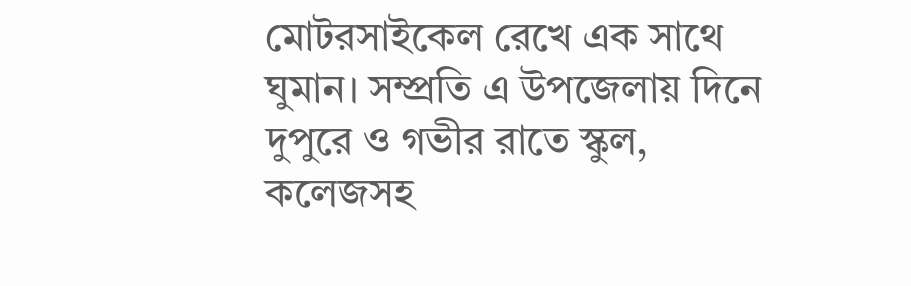মোটরসাইকেল রেখে এক সাথে ঘুমান। সম্প্রতি এ উপজেলায় দিনে দুপুরে ও গভীর রাতে স্কুল, কলেজসহ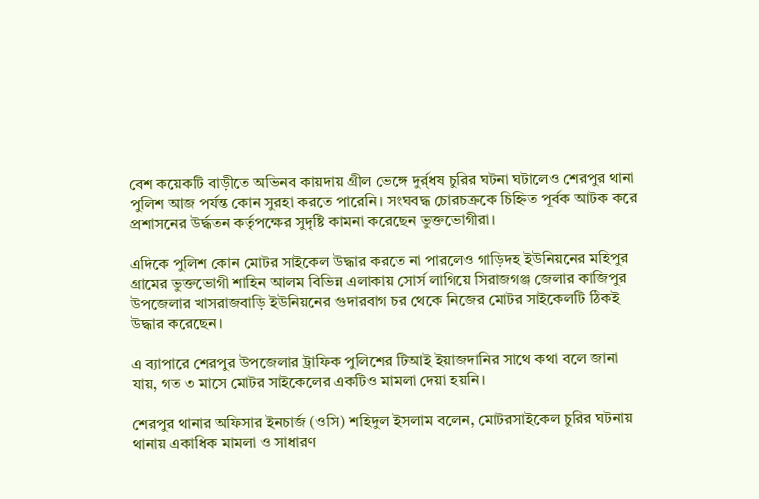বেশ কয়েকটি বাড়ীতে অভিনব কায়দায় গ্রীল ভেঙ্গে দুর্র্ধষ চুরির ঘটনা ঘটালেও শেরপুর থানা পুলিশ আজ পর্যন্ত কোন সুরহা করতে পারেনি। সংঘবদ্ধ চোরচক্রকে চিহ্নিত পূর্বক আটক করে প্রশাসনের উর্দ্ধতন কর্তৃপক্ষের সুদৃষ্টি কামনা করেছেন ভুক্তভোগীরা।

এদিকে পুলিশ কোন মোটর সাইকেল উদ্ধার করতে না পারলেও গাড়িদহ ইউনিয়নের মহিপুর গ্রামের ভুক্তভোগী শাহিন আলম বিভিন্ন এলাকায় সোর্স লাগিয়ে সিরাজগঞ্জ জেলার কাজিপুর উপজেলার খাসরাজবাড়ি ইউনিয়নের গুদারবাগ চর থেকে নিজের মোটর সাইকেলটি ঠিকই উদ্ধার করেছেন।

এ ব্যাপারে শেরপুর উপজেলার ট্রাফিক পুলিশের টিআই ইয়াজদানির সাথে কথা বলে জানা যায়, গত ৩ মাসে মোটর সাইকেলের একটিও মামলা দেয়া হয়নি।

শেরপুর থানার অফিসার ইনচার্জ (ওসি) শহিদুল ইসলাম বলেন, মোটরসাইকেল চুরির ঘটনায় থানায় একাধিক মামলা ও সাধারণ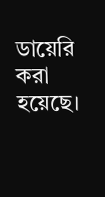ডায়েরি করা হয়েছে।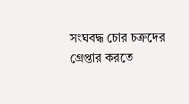সংঘবদ্ধ চোর চক্রদের গ্রেপ্তার করতে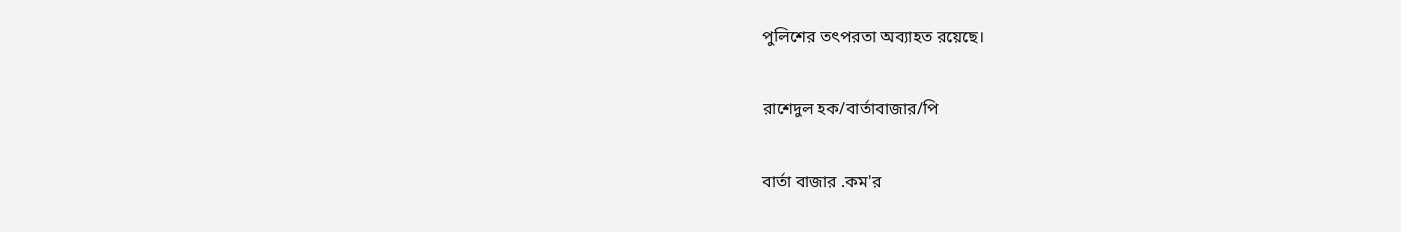পুলিশের তৎপরতা অব্যাহত রয়েছে।

রাশেদুল হক/বার্তাবাজার/পি

বার্তা বাজার .কম'র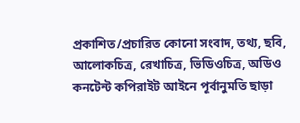প্রকাশিত/প্রচারিত কোনো সংবাদ, তথ্য, ছবি, আলোকচিত্র, রেখাচিত্র, ভিডিওচিত্র, অডিও কনটেন্ট কপিরাইট আইনে পূর্বানুমতি ছাড়া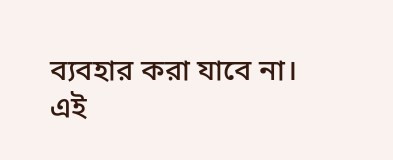ব্যবহার করা যাবে না।
এই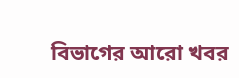বিভাগের আরো খবর